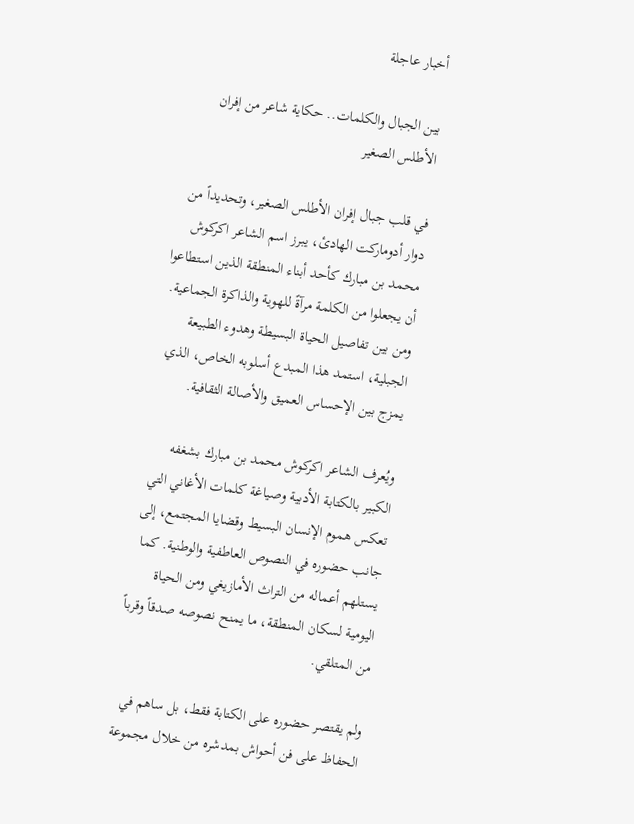أخبار عاجلة

بين الجبال والكلمات.. حكاية شاعر من إفران الأطلس الصغير

في قلب جبال إفران الأطلس الصغير، وتحديداً من دوار أدوماركت الهادئ، يبرز اسم الشاعر اكركوش محمد بن مبارك كأحد أبناء المنطقة الذين استطاعوا أن يجعلوا من الكلمة مرآةً للهوية والذاكرة الجماعية. ومن بين تفاصيل الحياة البسيطة وهدوء الطبيعة الجبلية، استمد هذا المبدع أسلوبه الخاص، الذي يمزج بين الإحساس العميق والأصالة الثقافية.

ويُعرف الشاعر اكركوش محمد بن مبارك بشغفه الكبير بالكتابة الأدبية وصياغة كلمات الأغاني التي تعكس هموم الإنسان البسيط وقضايا المجتمع، إلى جانب حضوره في النصوص العاطفية والوطنية. كما يستلهم أعماله من التراث الأمازيغي ومن الحياة اليومية لسكان المنطقة، ما يمنح نصوصه صدقاً وقرباً من المتلقي.

ولم يقتصر حضوره على الكتابة فقط، بل ساهم في الحفاظ على فن أحواش بمدشره من خلال مجموعة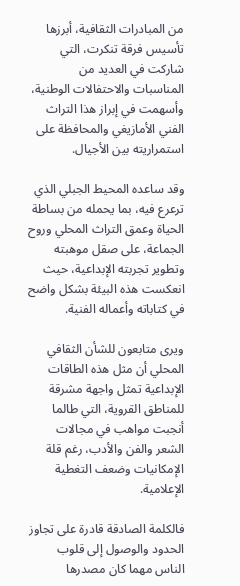من المبادرات الثقافية، أبرزها تأسيس فرقة تنكرت، التي شاركت في العديد من المناسبات والاحتفالات الوطنية، وأسهمت في إبراز هذا التراث الفني الأمازيغي والمحافظة على استمراريته بين الأجيال.

وقد ساعده المحيط الجبلي الذي ترعرع فيه، بما يحمله من بساطة الحياة وعمق التراث المحلي وروح الجماعة، على صقل موهبته وتطوير تجربته الإبداعية، حيث انعكست هذه البيئة بشكل واضح في كتاباته وأعماله الفنية.

ويرى متابعون للشأن الثقافي المحلي أن مثل هذه الطاقات الإبداعية تمثل واجهة مشرقة للمناطق القروية، التي طالما أنجبت مواهب في مجالات الشعر والفن والأدب، رغم قلة الإمكانيات وضعف التغطية الإعلامية.

فالكلمة الصادقة قادرة على تجاوز الحدود والوصول إلى قلوب الناس مهما كان مصدرها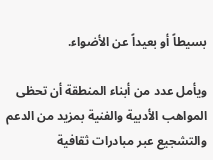بسيطاً أو بعيداً عن الأضواء.

ويأمل عدد من أبناء المنطقة أن تحظى المواهب الأدبية والفنية بمزيد من الدعم والتشجيع عبر مبادرات ثقافية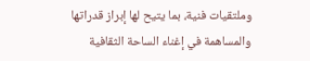وملتقيات فنية، بما يتيح لها إبراز قدراتها والمساهمة في إغناء الساحة الثقافية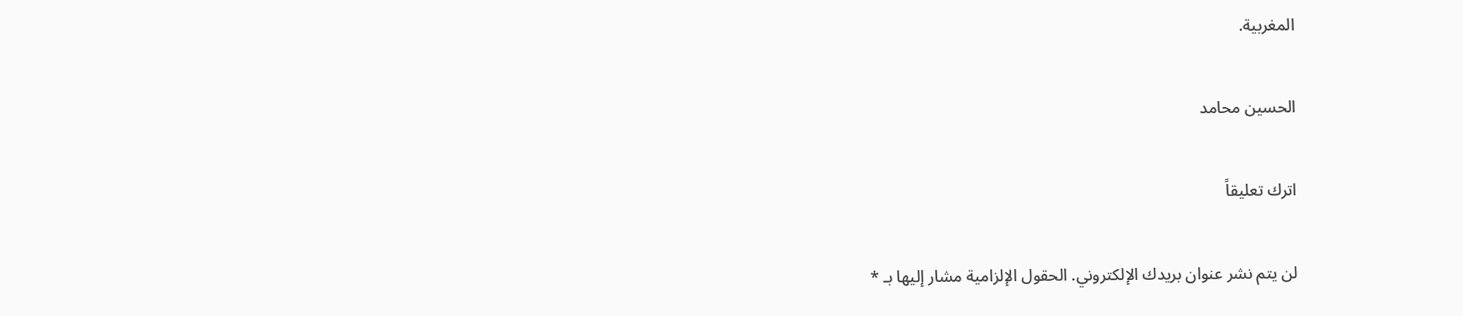المغربية.

الحسين محامد

اترك تعليقاً

لن يتم نشر عنوان بريدك الإلكتروني. الحقول الإلزامية مشار إليها بـ *